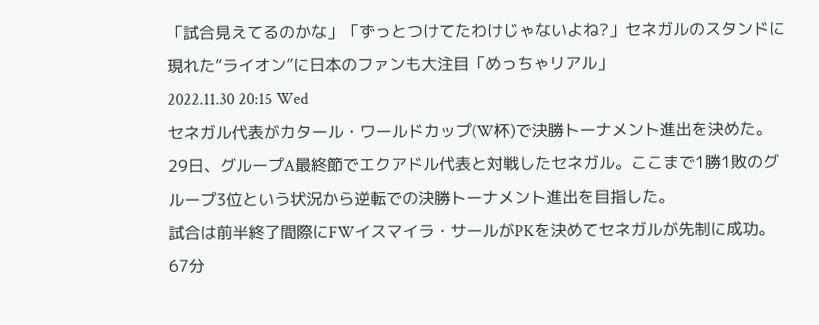「試合見えてるのかな」「ずっとつけてたわけじゃないよね?」セネガルのスタンドに現れた“ライオン”に日本のファンも大注目「めっちゃリアル」
2022.11.30 20:15 Wed
セネガル代表がカタール・ワールドカップ(W杯)で決勝トーナメント進出を決めた。29日、グループA最終節でエクアドル代表と対戦したセネガル。ここまで1勝1敗のグループ3位という状況から逆転での決勝トーナメント進出を目指した。
試合は前半終了間際にFWイスマイラ・サールがPKを決めてセネガルが先制に成功。67分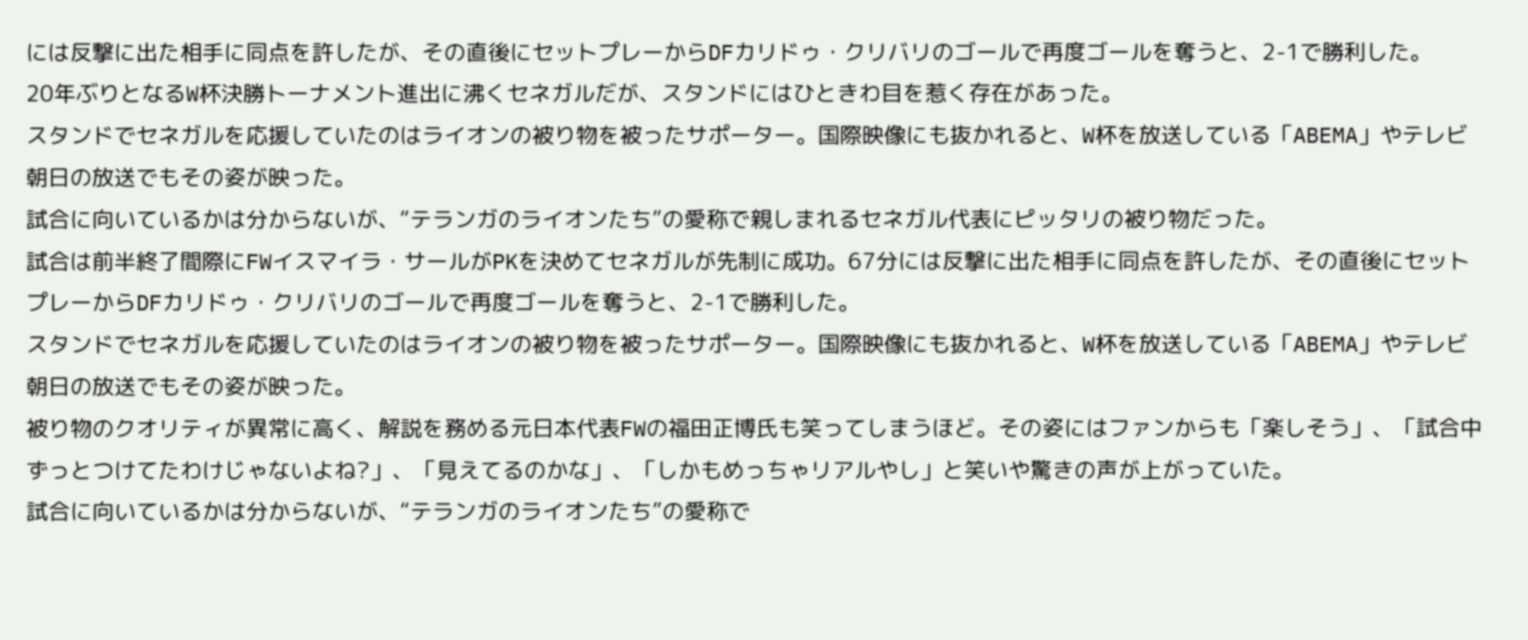には反撃に出た相手に同点を許したが、その直後にセットプレーからDFカリドゥ・クリバリのゴールで再度ゴールを奪うと、2-1で勝利した。
20年ぶりとなるW杯決勝トーナメント進出に沸くセネガルだが、スタンドにはひときわ目を惹く存在があった。
スタンドでセネガルを応援していたのはライオンの被り物を被ったサポーター。国際映像にも抜かれると、W杯を放送している「ABEMA」やテレビ朝日の放送でもその姿が映った。
試合に向いているかは分からないが、“テランガのライオンたち”の愛称で親しまれるセネガル代表にピッタリの被り物だった。
試合は前半終了間際にFWイスマイラ・サールがPKを決めてセネガルが先制に成功。67分には反撃に出た相手に同点を許したが、その直後にセットプレーからDFカリドゥ・クリバリのゴールで再度ゴールを奪うと、2-1で勝利した。
スタンドでセネガルを応援していたのはライオンの被り物を被ったサポーター。国際映像にも抜かれると、W杯を放送している「ABEMA」やテレビ朝日の放送でもその姿が映った。
被り物のクオリティが異常に高く、解説を務める元日本代表FWの福田正博氏も笑ってしまうほど。その姿にはファンからも「楽しそう」、「試合中ずっとつけてたわけじゃないよね?」、「見えてるのかな」、「しかもめっちゃリアルやし」と笑いや驚きの声が上がっていた。
試合に向いているかは分からないが、“テランガのライオンたち”の愛称で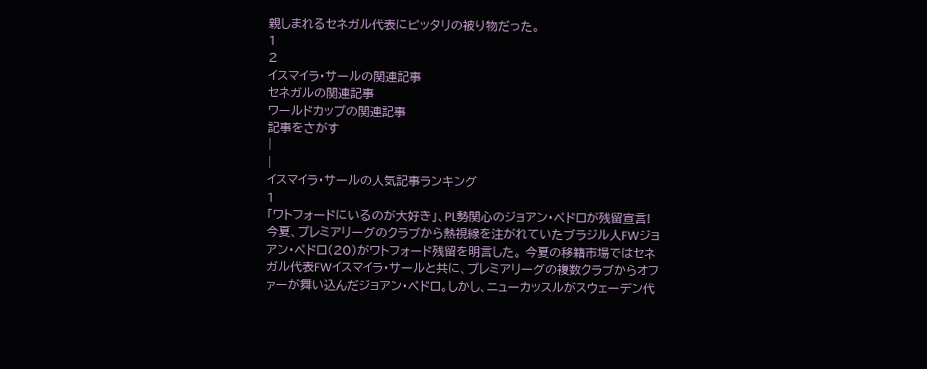親しまれるセネガル代表にピッタリの被り物だった。
1
2
イスマイラ・サールの関連記事
セネガルの関連記事
ワールドカップの関連記事
記事をさがす
|
|
イスマイラ・サールの人気記事ランキング
1
「ワトフォードにいるのが大好き」、PL勢関心のジョアン・ペドロが残留宣言!
今夏、プレミアリーグのクラブから熱視線を注がれていたブラジル人FWジョアン・ペドロ(20)がワトフォード残留を明言した。 今夏の移籍市場ではセネガル代表FWイスマイラ・サールと共に、プレミアリーグの複数クラブからオファーが舞い込んだジョアン・ペドロ。しかし、ニューカッスルがスウェーデン代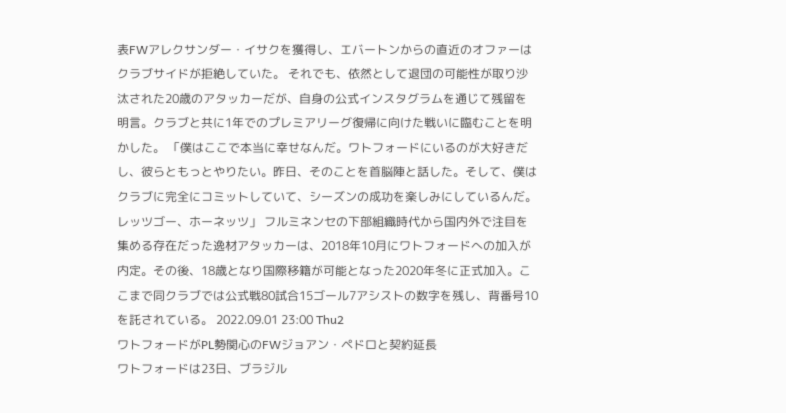表FWアレクサンダー・イサクを獲得し、エバートンからの直近のオファーはクラブサイドが拒絶していた。 それでも、依然として退団の可能性が取り沙汰された20歳のアタッカーだが、自身の公式インスタグラムを通じて残留を明言。クラブと共に1年でのプレミアリーグ復帰に向けた戦いに臨むことを明かした。 「僕はここで本当に幸せなんだ。ワトフォードにいるのが大好きだし、彼らともっとやりたい。昨日、そのことを首脳陣と話した。そして、僕はクラブに完全にコミットしていて、シーズンの成功を楽しみにしているんだ。レッツゴー、ホーネッツ」 フルミネンセの下部組織時代から国内外で注目を集める存在だった逸材アタッカーは、2018年10月にワトフォードへの加入が内定。その後、18歳となり国際移籍が可能となった2020年冬に正式加入。ここまで同クラブでは公式戦80試合15ゴール7アシストの数字を残し、背番号10を託されている。 2022.09.01 23:00 Thu2
ワトフォードがPL勢関心のFWジョアン・ペドロと契約延長
ワトフォードは23日、ブラジル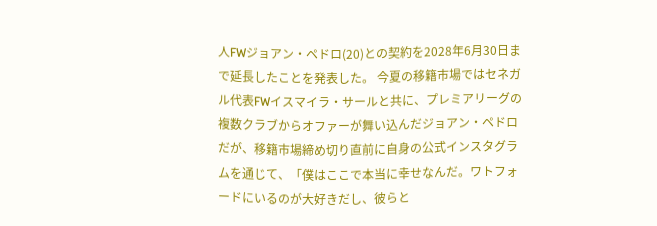人FWジョアン・ペドロ(20)との契約を2028年6月30日まで延長したことを発表した。 今夏の移籍市場ではセネガル代表FWイスマイラ・サールと共に、プレミアリーグの複数クラブからオファーが舞い込んだジョアン・ペドロだが、移籍市場締め切り直前に自身の公式インスタグラムを通じて、「僕はここで本当に幸せなんだ。ワトフォードにいるのが大好きだし、彼らと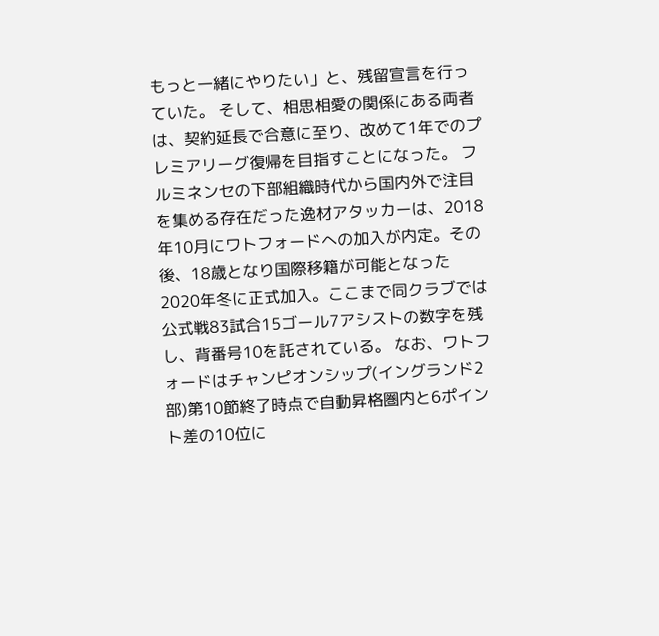もっと一緒にやりたい」と、残留宣言を行っていた。 そして、相思相愛の関係にある両者は、契約延長で合意に至り、改めて1年でのプレミアリーグ復帰を目指すことになった。 フルミネンセの下部組織時代から国内外で注目を集める存在だった逸材アタッカーは、2018年10月にワトフォードへの加入が内定。その後、18歳となり国際移籍が可能となった2020年冬に正式加入。ここまで同クラブでは公式戦83試合15ゴール7アシストの数字を残し、背番号10を託されている。 なお、ワトフォードはチャンピオンシップ(イングランド2部)第10節終了時点で自動昇格圏内と6ポイント差の10位に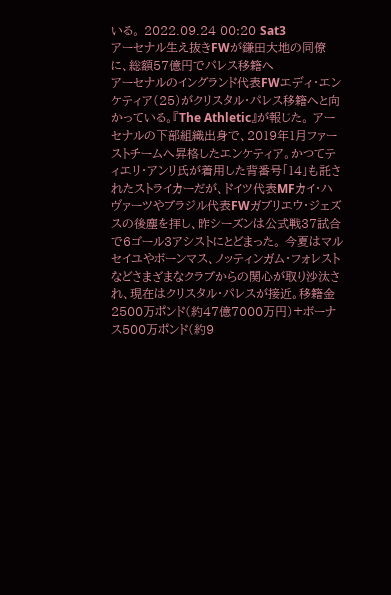いる。 2022.09.24 00:20 Sat3
アーセナル生え抜きFWが鎌田大地の同僚に、総額57億円でパレス移籍へ
アーセナルのイングランド代表FWエディ・エンケティア(25)がクリスタル・パレス移籍へと向かっている。『The Athletic』が報じた。 アーセナルの下部組織出身で、2019年1月ファーストチームへ昇格したエンケティア。かつてティエリ・アンリ氏が着用した背番号「14」も託されたストライカーだが、ドイツ代表MFカイ・ハヴァーツやブラジル代表FWガブリエウ・ジェズスの後塵を拝し、昨シーズンは公式戦37試合で6ゴール3アシストにとどまった。 今夏はマルセイユやボーンマス、ノッティンガム・フォレストなどさまざまなクラブからの関心が取り沙汰され、現在はクリスタル・パレスが接近。移籍金2500万ポンド(約47億7000万円)+ボーナス500万ポンド(約9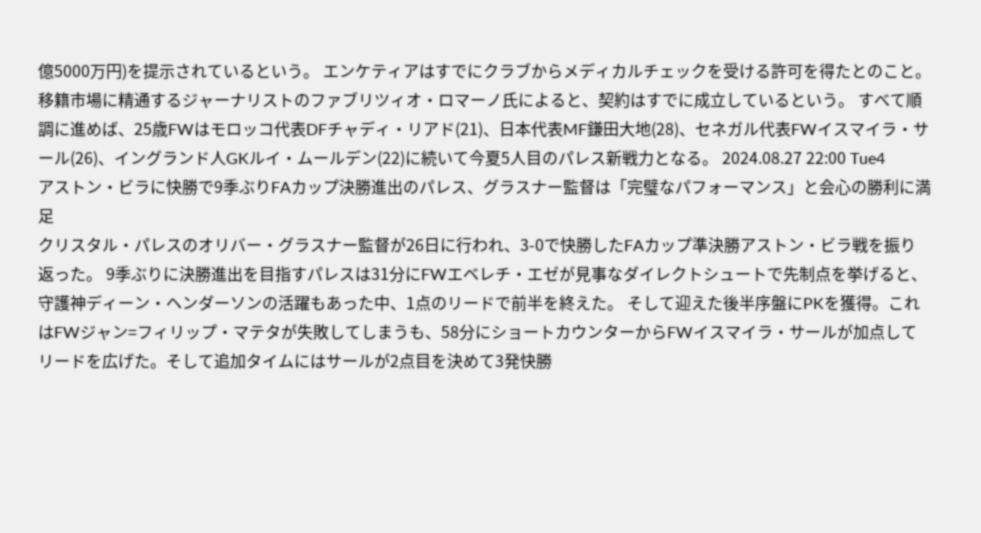億5000万円)を提示されているという。 エンケティアはすでにクラブからメディカルチェックを受ける許可を得たとのこと。移籍市場に精通するジャーナリストのファブリツィオ・ロマーノ氏によると、契約はすでに成立しているという。 すべて順調に進めば、25歳FWはモロッコ代表DFチャディ・リアド(21)、日本代表MF鎌田大地(28)、セネガル代表FWイスマイラ・サール(26)、イングランド人GKルイ・ムールデン(22)に続いて今夏5人目のパレス新戦力となる。 2024.08.27 22:00 Tue4
アストン・ビラに快勝で9季ぶりFAカップ決勝進出のパレス、グラスナー監督は「完璧なパフォーマンス」と会心の勝利に満足
クリスタル・パレスのオリバー・グラスナー監督が26日に行われ、3-0で快勝したFAカップ準決勝アストン・ビラ戦を振り返った。 9季ぶりに決勝進出を目指すパレスは31分にFWエベレチ・エゼが見事なダイレクトシュートで先制点を挙げると、守護神ディーン・ヘンダーソンの活躍もあった中、1点のリードで前半を終えた。 そして迎えた後半序盤にPKを獲得。これはFWジャン=フィリップ・マテタが失敗してしまうも、58分にショートカウンターからFWイスマイラ・サールが加点してリードを広げた。そして追加タイムにはサールが2点目を決めて3発快勝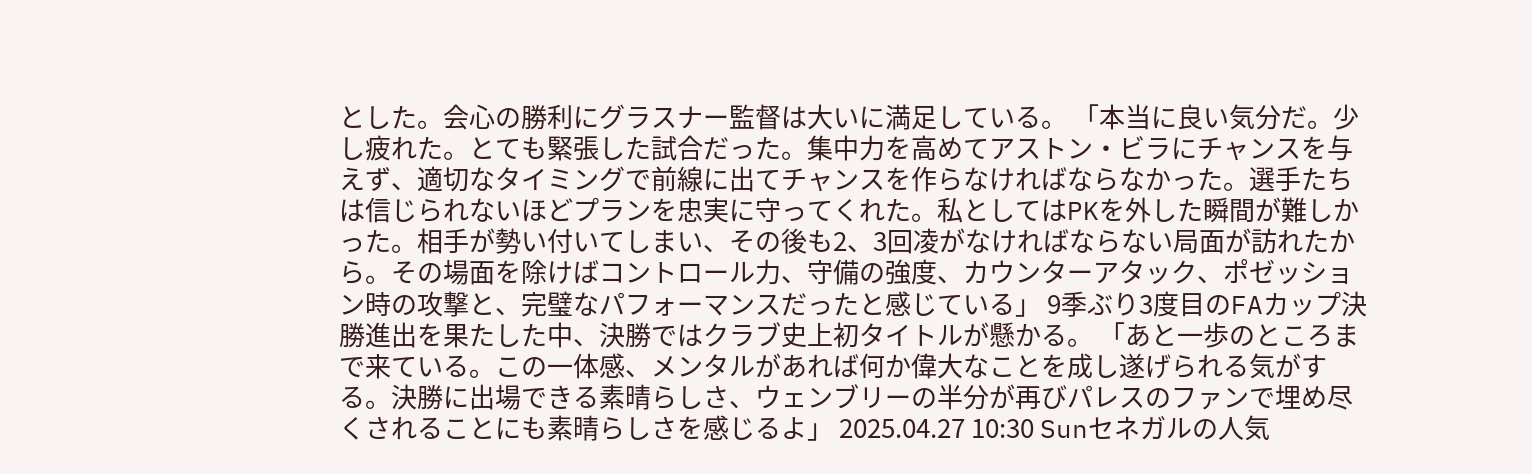とした。会心の勝利にグラスナー監督は大いに満足している。 「本当に良い気分だ。少し疲れた。とても緊張した試合だった。集中力を高めてアストン・ビラにチャンスを与えず、適切なタイミングで前線に出てチャンスを作らなければならなかった。選手たちは信じられないほどプランを忠実に守ってくれた。私としてはPKを外した瞬間が難しかった。相手が勢い付いてしまい、その後も2、3回凌がなければならない局面が訪れたから。その場面を除けばコントロール力、守備の強度、カウンターアタック、ポゼッション時の攻撃と、完璧なパフォーマンスだったと感じている」 9季ぶり3度目のFAカップ決勝進出を果たした中、決勝ではクラブ史上初タイトルが懸かる。 「あと一歩のところまで来ている。この一体感、メンタルがあれば何か偉大なことを成し遂げられる気がする。決勝に出場できる素晴らしさ、ウェンブリーの半分が再びパレスのファンで埋め尽くされることにも素晴らしさを感じるよ」 2025.04.27 10:30 Sunセネガルの人気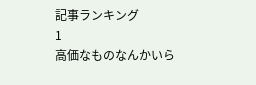記事ランキング
1
高価なものなんかいら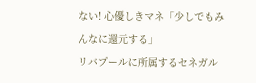ない! 心優しきマネ「少しでもみんなに還元する」
リバプールに所属するセネガル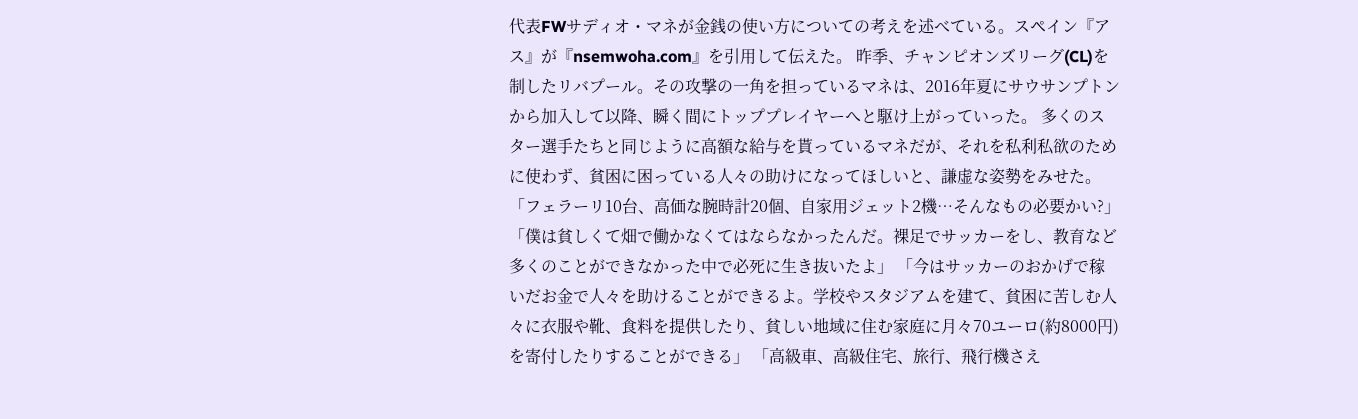代表FWサディオ・マネが金銭の使い方についての考えを述べている。スペイン『アス』が『nsemwoha.com』を引用して伝えた。 昨季、チャンピオンズリーグ(CL)を制したリバプール。その攻撃の一角を担っているマネは、2016年夏にサウサンプトンから加入して以降、瞬く間にトッププレイヤーへと駆け上がっていった。 多くのスター選手たちと同じように高額な給与を貰っているマネだが、それを私利私欲のために使わず、貧困に困っている人々の助けになってほしいと、謙虚な姿勢をみせた。 「フェラーリ10台、高価な腕時計20個、自家用ジェット2機…そんなもの必要かい?」 「僕は貧しくて畑で働かなくてはならなかったんだ。裸足でサッカーをし、教育など多くのことができなかった中で必死に生き抜いたよ」 「今はサッカーのおかげで稼いだお金で人々を助けることができるよ。学校やスタジアムを建て、貧困に苦しむ人々に衣服や靴、食料を提供したり、貧しい地域に住む家庭に月々70ユーロ(約8000円)を寄付したりすることができる」 「高級車、高級住宅、旅行、飛行機さえ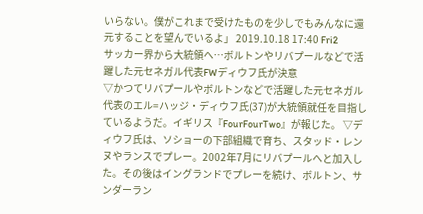いらない。僕がこれまで受けたものを少しでもみんなに還元することを望んでいるよ」 2019.10.18 17:40 Fri2
サッカー界から大統領へ…ボルトンやリバプールなどで活躍した元セネガル代表FWディウフ氏が決意
▽かつてリバプールやボルトンなどで活躍した元セネガル代表のエル=ハッジ・ディウフ氏(37)が大統領就任を目指しているようだ。イギリス『FourFourTwo』が報じた。 ▽ディウフ氏は、ソショーの下部組織で育ち、スタッド・レンヌやランスでプレー。2002年7月にリバプールへと加入した。その後はイングランドでプレーを続け、ボルトン、サンダーラン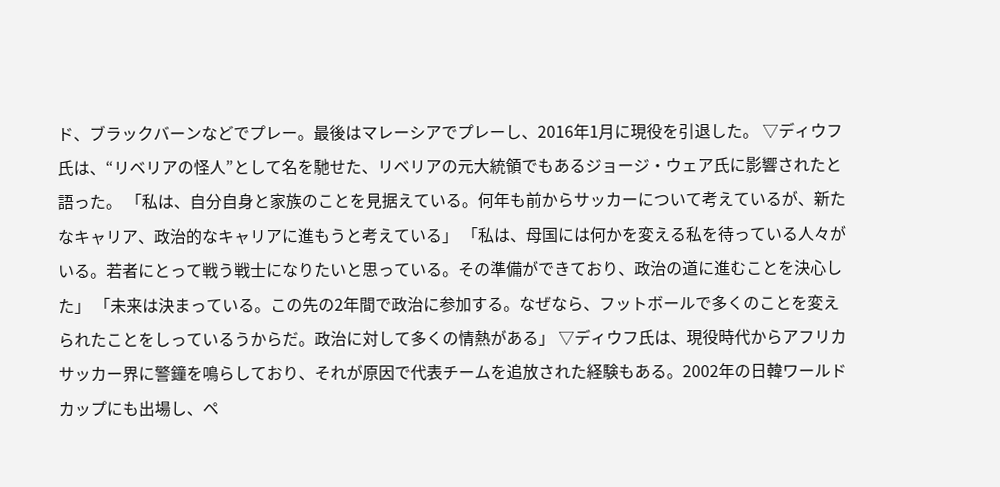ド、ブラックバーンなどでプレー。最後はマレーシアでプレーし、2016年1月に現役を引退した。 ▽ディウフ氏は、“リベリアの怪人”として名を馳せた、リベリアの元大統領でもあるジョージ・ウェア氏に影響されたと語った。 「私は、自分自身と家族のことを見据えている。何年も前からサッカーについて考えているが、新たなキャリア、政治的なキャリアに進もうと考えている」 「私は、母国には何かを変える私を待っている人々がいる。若者にとって戦う戦士になりたいと思っている。その準備ができており、政治の道に進むことを決心した」 「未来は決まっている。この先の2年間で政治に参加する。なぜなら、フットボールで多くのことを変えられたことをしっているうからだ。政治に対して多くの情熱がある」 ▽ディウフ氏は、現役時代からアフリカサッカー界に警鐘を鳴らしており、それが原因で代表チームを追放された経験もある。2002年の日韓ワールドカップにも出場し、ペ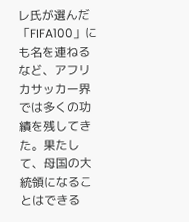レ氏が選んだ「FIFA100」にも名を連ねるなど、アフリカサッカー界では多くの功績を残してきた。果たして、母国の大統領になることはできる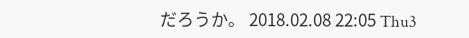だろうか。 2018.02.08 22:05 Thu3